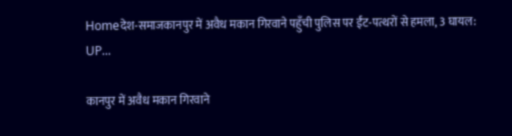Homeदेश-समाजकानपुर में अवैध मकान गिरवाने पहुँची पुलिस पर ईंट-पत्थरों से हमला, 3 घायल: UP...

कानपुर में अवैध मकान गिरवाने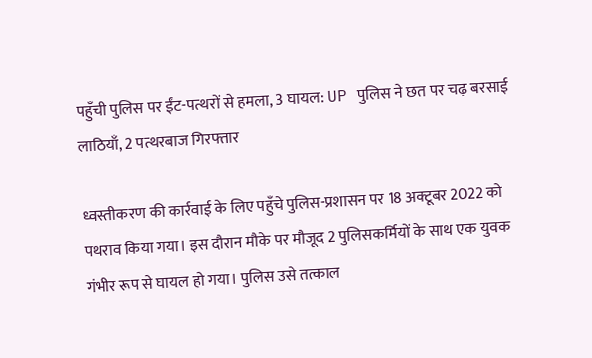पहुँची पुलिस पर ईंट-पत्थरों से हमला, 3 घायल: UP पुलिस ने छत पर चढ़ बरसाई लाठियाँ, 2 पत्थरबाज गिरफ्तार

ध्वस्तीकरण की कार्रवाई के लिए पहुँचे पुलिस-प्रशासन पर 18 अक्टूबर 2022 को पथराव किया गया। इस दौरान मौके पर मौजूद 2 पुलिसकर्मियों के साथ एक युवक गंभीर रूप से घायल हो गया। पुलिस उसे तत्काल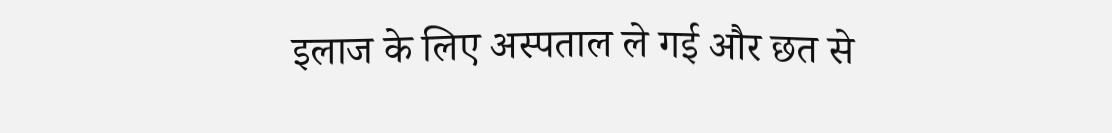इलाज के लिए अस्पताल ले गई और छत से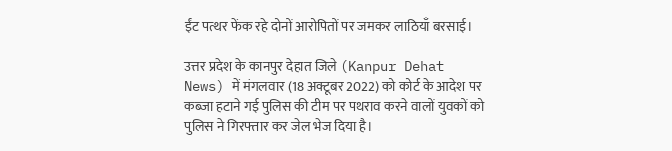ईंट पत्थर फेंक रहे दोनों आरोपितों पर जमकर लाठियाँ बरसाई।

उत्तर प्रदेश के कानपुर देहात जिले (Kanpur Dehat News) में मंगलवार (18 अक्टूबर 2022) को कोर्ट के आदेश पर कब्जा हटाने गई पुलिस की टीम पर पथराव करने वालों युवकों को पुलिस ने गिरफ्तार कर जेल भेज दिया है।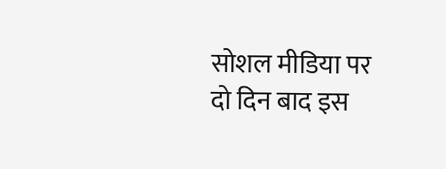सोशल मीडिया पर दो दिन बाद इस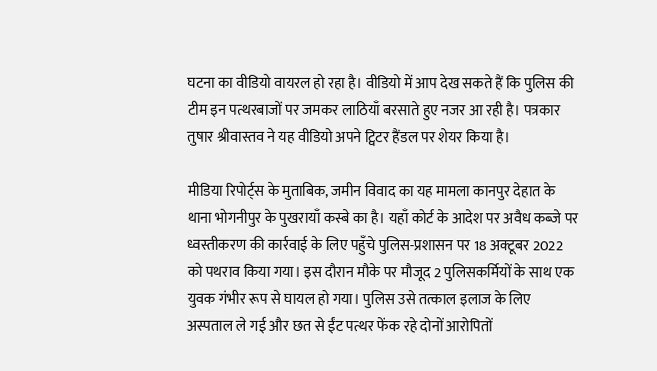घटना का वीडियो वायरल हो रहा है। वीडियो में आप देख सकते हैं कि पुलिस की टीम इन पत्थरबाजों पर जमकर लाठियाँ बरसाते हुए नजर आ रही है। पत्रकार तुषार श्रीवास्तव ने यह वीडियो अपने ट्विटर हैंडल पर शेयर किया है।

मीडिया रिपोर्ट्स के मुताबिक, जमीन विवाद का यह मामला कानपुर देहात के थाना भोगनीपुर के पुखरायाँ कस्बे का है। यहाँ कोर्ट के आदेश पर अवैध कब्जे पर ध्वस्तीकरण की कार्रवाई के लिए पहुँचे पुलिस-प्रशासन पर 18 अक्टूबर 2022 को पथराव किया गया। इस दौरान मौके पर मौजूद 2 पुलिसकर्मियों के साथ एक युवक गंभीर रूप से घायल हो गया। पुलिस उसे तत्काल इलाज के लिए अस्पताल ले गई और छत से ईंट पत्थर फेंक रहे दोनों आरोपितों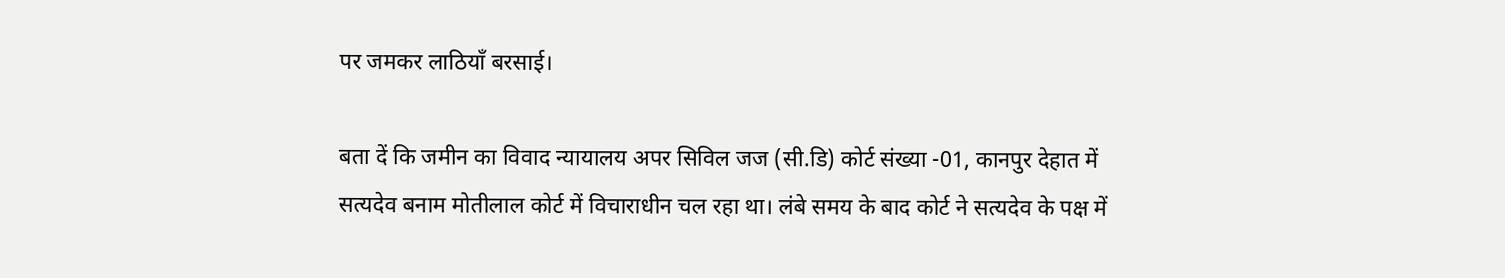पर जमकर लाठियाँ बरसाई।

बता दें कि जमीन का विवाद न्यायालय अपर सिविल जज (सी.डि) कोर्ट संख्या -01, कानपुर देहात में सत्यदेव बनाम मोतीलाल कोर्ट में विचाराधीन चल रहा था। लंबे समय के बाद कोर्ट ने सत्यदेव के पक्ष में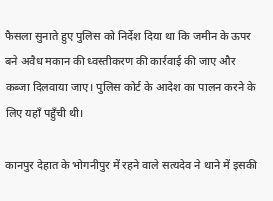फैसला सुनाते हुए पुलिस को निर्देश दिया था कि जमीन के ऊपर बने अवैध मकान की ध्वस्तीकरण की कार्रवाई की जाए और कब्जा दिलवाया जाए। पुलिस कोर्ट के आदेश का पालन करने के लिए यहाँ पहुँची थी।

कानपुर देहात के भोगनीपुर में रहने वाले सत्यदेव ने थाने में इसकी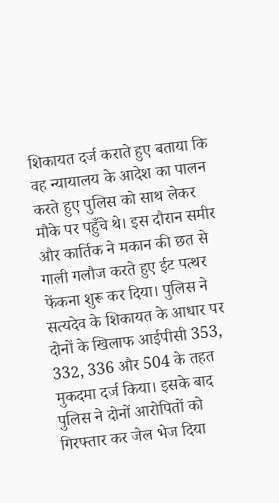शिकायत दर्ज कराते हुए बताया कि वह न्यायालय के आदेश का पालन करते हुए पुलिस को साथ लेकर मौके पर पहुँचे थे। इस दौरान समीर और कार्तिक ने मकान की छत से गाली गलौज करते हुए ईट पत्थर फेंकना शुरू कर दिया। पुलिस ने सत्यदेव के शिकायत के आधार पर दोनों के खिलाफ आईपीसी 353, 332, 336 और 504 के तहत मुकदमा दर्ज किया। इसके बाद पुलिस ने दोनों आरोपितों को गिरफ्तार कर जेल भेज दिया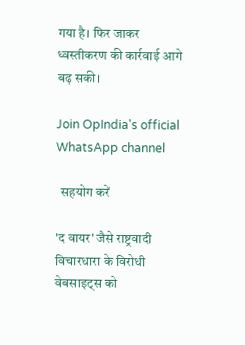गया है। फिर जाकर ध्वस्तीकरण की कार्रवाई आगे बढ़ सकी।

Join OpIndia's official WhatsApp channel

  सहयोग करें

'द वायर' जैसे राष्ट्रवादी विचारधारा के विरोधी वेबसाइट्स को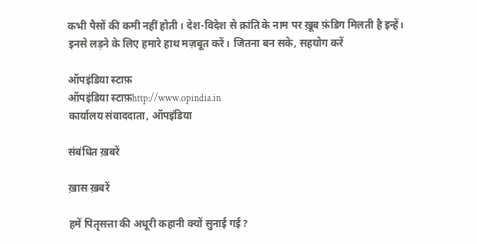कभी पैसों की कमी नहीं होती। देश-विदेश से क्रांति के नाम पर ख़ूब फ़ंडिग मिलती है इन्हें। इनसे लड़ने के लिए हमारे हाथ मज़बूत करें। जितना बन सके, सहयोग करें

ऑपइंडिया स्टाफ़
ऑपइंडिया स्टाफ़http://www.opindia.in
कार्यालय संवाददाता, ऑपइंडिया

संबंधित ख़बरें

ख़ास ख़बरें

हमें पितृसत्ता की अधूरी कहानी क्यों सुनाई गई?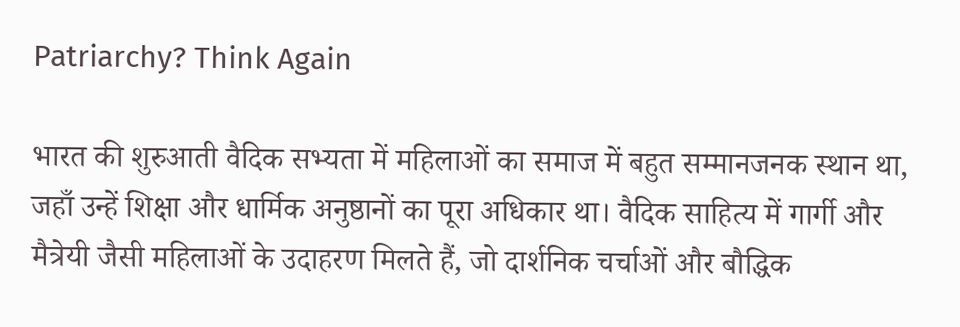Patriarchy? Think Again

भारत की शुरुआती वैदिक सभ्यता में महिलाओं का समाज में बहुत सम्मानजनक स्थान था, जहाँ उन्हें शिक्षा और धार्मिक अनुष्ठानों का पूरा अधिकार था। वैदिक साहित्य में गार्गी और मैत्रेयी जैसी महिलाओं के उदाहरण मिलते हैं, जो दार्शनिक चर्चाओं और बौद्धिक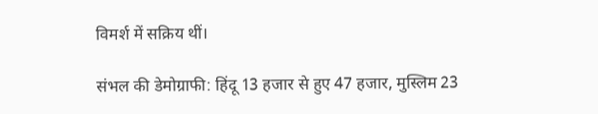विमर्श में सक्रिय थीं।

संभल की डेमोग्राफी: हिंदू 13 हजार से हुए 47 हजार, मुस्लिम 23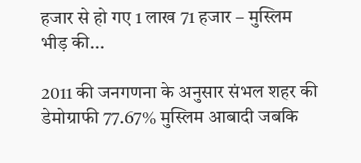हजार से हो गए 1 लाख 71 हजार – मुस्लिम भीड़ की...

2011 की जनगणना के अनुसार संभल शहर की डेमोग्राफी 77.67% मुस्लिम आबादी जबकि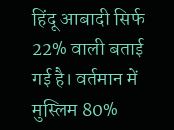हिंदू आबादी सिर्फ 22% वाली बताई गई है। वर्तमान में मुस्लिम 80%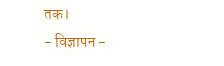तक।
- विज्ञापन -